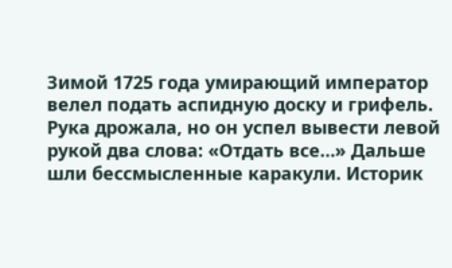Зимой 1725 года умирающий император велел подать аспидную доску и грифель. Рука дрожала, но он успел вывести левой рукой два слова: «Отдать все…» Дальше шли бессмысленные каракули. Историк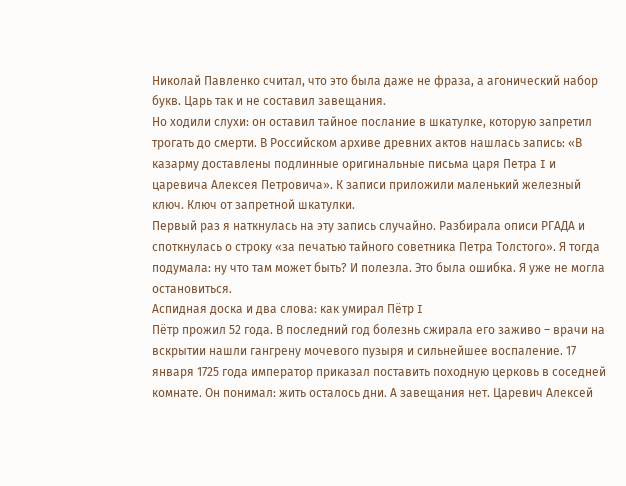Николай Павленко считал, что это была даже не фраза, а агонический набор букв. Царь так и не составил завещания.
Но ходили слухи: он оставил тайное послание в шкатулке, которую запретил трогать до смерти. В Российском архиве древних актов нашлась запись: «В казарму доставлены подлинные оригинальные письма царя Петра I и царевича Алексея Петровича». К записи приложили маленький железный ключ. Ключ от запретной шкатулки.
Первый раз я наткнулась на эту запись случайно. Разбирала описи РГАДА и споткнулась о строку «за печатью тайного советника Петра Толстого». Я тогда подумала: ну что там может быть? И полезла. Это была ошибка. Я уже не могла остановиться.
Аспидная доска и два слова: как умирал Пётр I
Пётр прожил 52 года. В последний год болезнь сжирала его заживо – врачи на вскрытии нашли гангрену мочевого пузыря и сильнейшее воспаление. 17 января 1725 года император приказал поставить походную церковь в соседней комнате. Он понимал: жить осталось дни. А завещания нет. Царевич Алексей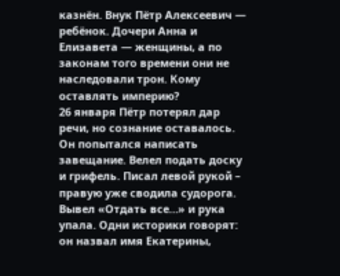казнён. Внук Пётр Алексеевич — ребёнок. Дочери Анна и Елизавета — женщины, а по законам того времени они не наследовали трон. Кому оставлять империю?
26 января Пётр потерял дар речи, но сознание оставалось. Он попытался написать завещание. Велел подать доску и грифель. Писал левой рукой – правую уже сводила судорога. Вывел «Отдать все…» и рука упала. Одни историки говорят: он назвал имя Екатерины,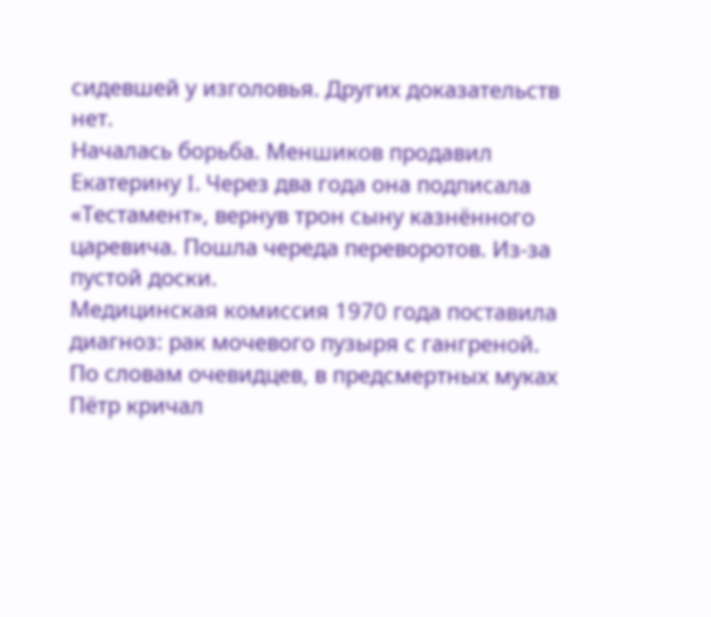сидевшей у изголовья. Других доказательств нет.
Началась борьба. Меншиков продавил Екатерину I. Через два года она подписала «Тестамент», вернув трон сыну казнённого царевича. Пошла череда переворотов. Из-за пустой доски.
Медицинская комиссия 1970 года поставила диагноз: рак мочевого пузыря с гангреной. По словам очевидцев, в предсмертных муках Пётр кричал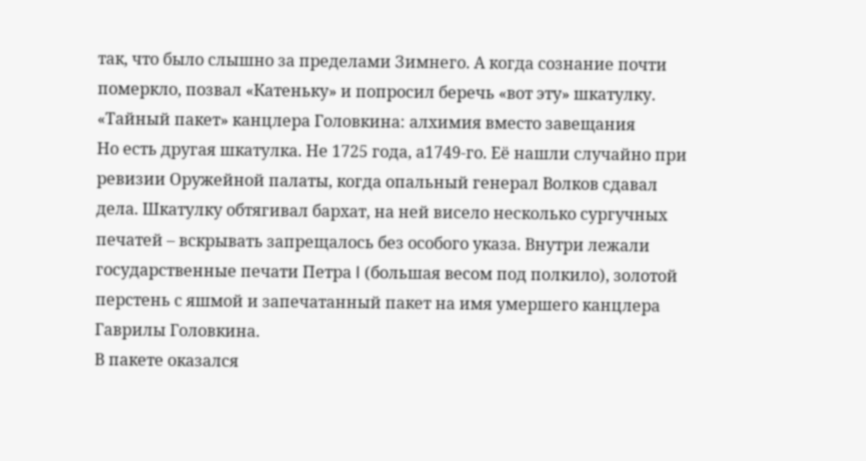так, что было слышно за пределами Зимнего. А когда сознание почти померкло, позвал «Катеньку» и попросил беречь «вот эту» шкатулку.
«Тайный пакет» канцлера Головкина: алхимия вместо завещания
Но есть другая шкатулка. Не 1725 года, а1749-го. Её нашли случайно при ревизии Оружейной палаты, когда опальный генерал Волков сдавал дела. Шкатулку обтягивал бархат, на ней висело несколько сургучных печатей – вскрывать запрещалось без особого указа. Внутри лежали государственные печати Петра I (большая весом под полкило), золотой перстень с яшмой и запечатанный пакет на имя умершего канцлера Гаврилы Головкина.
В пакете оказался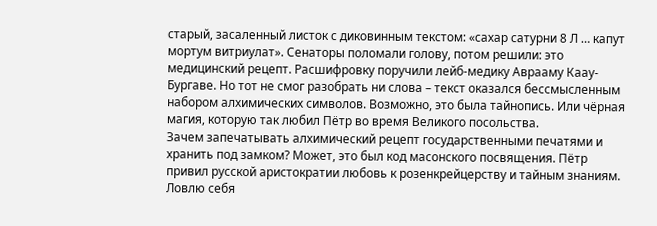старый, засаленный листок с диковинным текстом: «сахар сатурни 8 Л … капут мортум витриулат». Сенаторы поломали голову, потом решили: это медицинский рецепт. Расшифровку поручили лейб-медику Аврааму Каау-Бургаве. Но тот не смог разобрать ни слова – текст оказался бессмысленным набором алхимических символов. Возможно, это была тайнопись. Или чёрная магия, которую так любил Пётр во время Великого посольства.
Зачем запечатывать алхимический рецепт государственными печатями и хранить под замком? Может, это был код масонского посвящения. Пётр привил русской аристократии любовь к розенкрейцерству и тайным знаниям.
Ловлю себя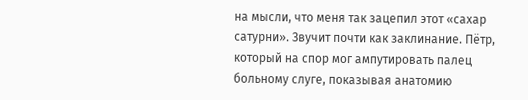на мысли, что меня так зацепил этот «сахар сатурни». Звучит почти как заклинание. Пётр, который на спор мог ампутировать палец больному слуге, показывая анатомию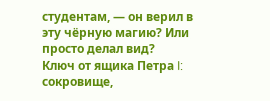студентам, — он верил в эту чёрную магию? Или просто делал вид?
Ключ от ящика Петра I: сокровище,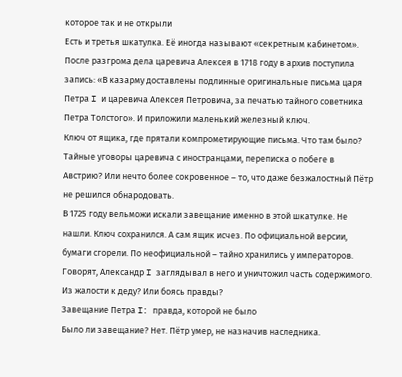которое так и не открыли
Есть и третья шкатулка. Её иногда называют «секретным кабинетом». После разгрома дела царевича Алексея в 1718 году в архив поступила запись: «В казарму доставлены подлинные оригинальные письма царя Петра I и царевича Алексея Петровича, за печатью тайного советника Петра Толстого». И приложили маленький железный ключ.
Ключ от ящика, где прятали компрометирующие письма. Что там было? Тайные уговоры царевича с иностранцами, переписка о побеге в Австрию? Или нечто более сокровенное – то, что даже безжалостный Пётр не решился обнародовать.
В 1725 году вельможи искали завещание именно в этой шкатулке. Не нашли. Ключ сохранился. А сам ящик исчез. По официальной версии, бумаги сгорели. По неофициальной – тайно хранились у императоров. Говорят, Александр I заглядывал в него и уничтожил часть содержимого. Из жалости к деду? Или боясь правды?
Завещание Петра I: правда, которой не было
Было ли завещание? Нет. Пётр умер, не назначив наследника.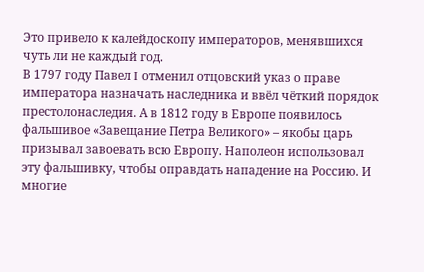Это привело к калейдоскопу императоров, менявшихся чуть ли не каждый год.
В 1797 году Павел I отменил отцовский указ о праве императора назначать наследника и ввёл чёткий порядок престолонаследия. А в 1812 году в Европе появилось фальшивое «Завещание Петра Великого» – якобы царь призывал завоевать всю Европу. Наполеон использовал эту фальшивку, чтобы оправдать нападение на Россию. И многие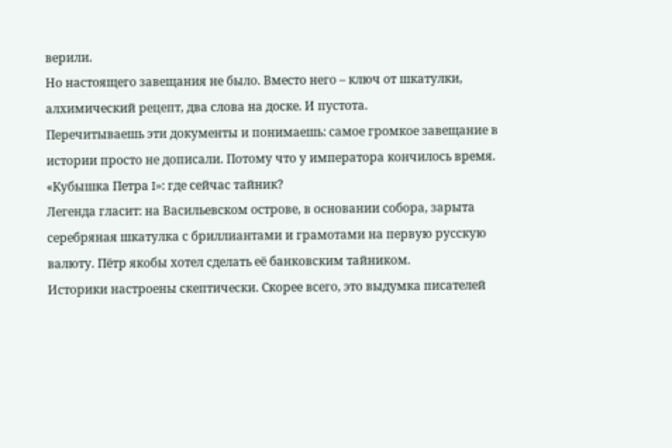верили.
Но настоящего завещания не было. Вместо него – ключ от шкатулки, алхимический рецепт, два слова на доске. И пустота.
Перечитываешь эти документы и понимаешь: самое громкое завещание в истории просто не дописали. Потому что у императора кончилось время.
«Кубышка Петра I»: где сейчас тайник?
Легенда гласит: на Васильевском острове, в основании собора, зарыта серебряная шкатулка с бриллиантами и грамотами на первую русскую валюту. Пётр якобы хотел сделать её банковским тайником.
Историки настроены скептически. Скорее всего, это выдумка писателей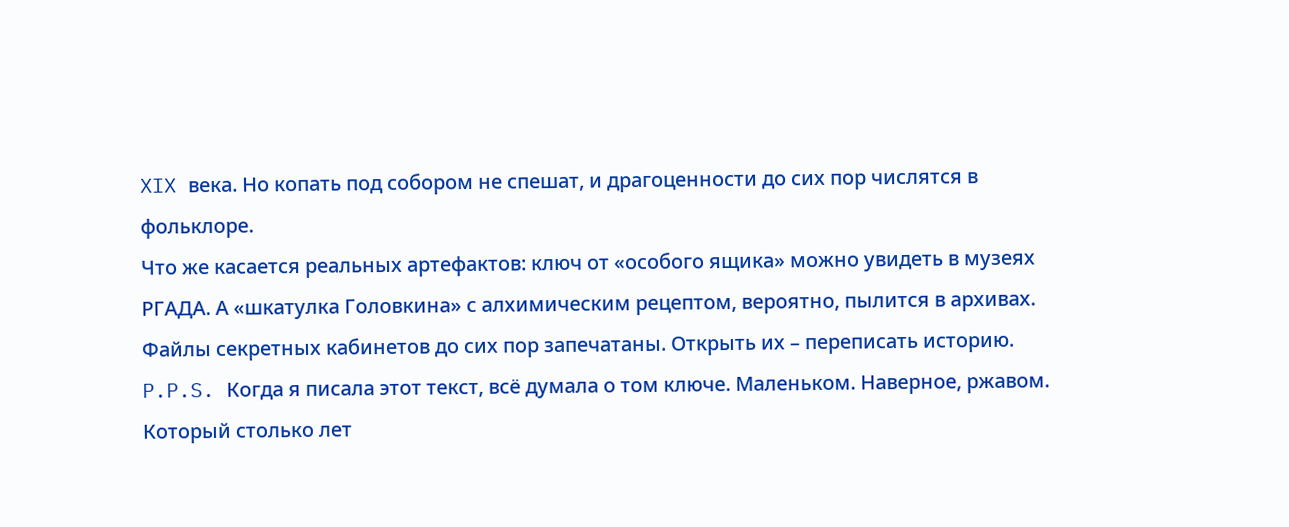XIX века. Но копать под собором не спешат, и драгоценности до сих пор числятся в фольклоре.
Что же касается реальных артефактов: ключ от «особого ящика» можно увидеть в музеях РГАДА. А «шкатулка Головкина» с алхимическим рецептом, вероятно, пылится в архивах. Файлы секретных кабинетов до сих пор запечатаны. Открыть их – переписать историю.
P.P.S. Когда я писала этот текст, всё думала о том ключе. Маленьком. Наверное, ржавом. Который столько лет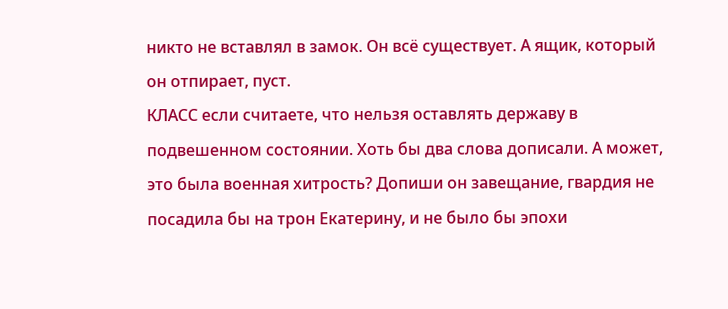никто не вставлял в замок. Он всё существует. А ящик, который он отпирает, пуст.
КЛАСС если считаете, что нельзя оставлять державу в подвешенном состоянии. Хоть бы два слова дописали. А может, это была военная хитрость? Допиши он завещание, гвардия не посадила бы на трон Екатерину, и не было бы эпохи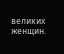великих женщин.